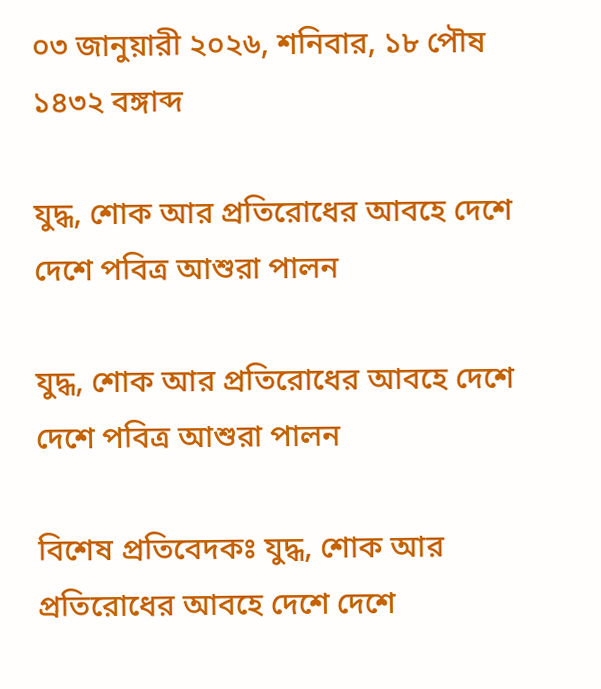০৩ জানুয়ারী ২০২৬, শনিবার, ১৮ পৌষ ১৪৩২ বঙ্গাব্দ

যুদ্ধ, শোক আর প্রতিরোধের আবহে দেশে দেশে পবিত্র আশুরা পালন

যুদ্ধ, শোক আর প্রতিরোধের আবহে দেশে দেশে পবিত্র আশুরা পালন

বিশেষ প্রতিবেদকঃ যুদ্ধ, শোক আর প্রতিরোধের আবহে দেশে দেশে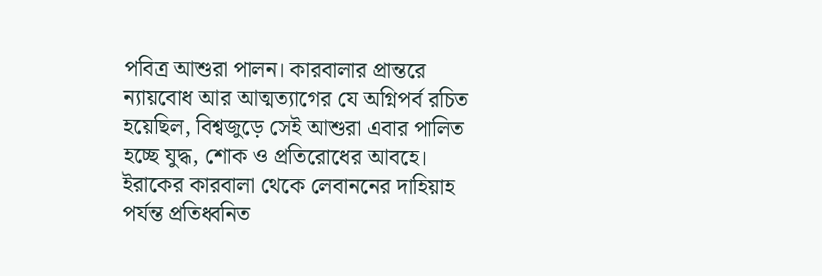পবিত্র আশুরা পালন। কারবালার প্রান্তরে ন্যায়বোধ আর আত্মত্যাগের যে অগ্নিপর্ব রচিত হয়েছিল, বিশ্বজুড়ে সেই আশুরা এবার পালিত হচ্ছে যুদ্ধ, শোক ও প্রতিরোধের আবহে। ইরাকের কারবালা থেকে লেবাননের দাহিয়াহ পর্যন্ত প্রতিধ্বনিত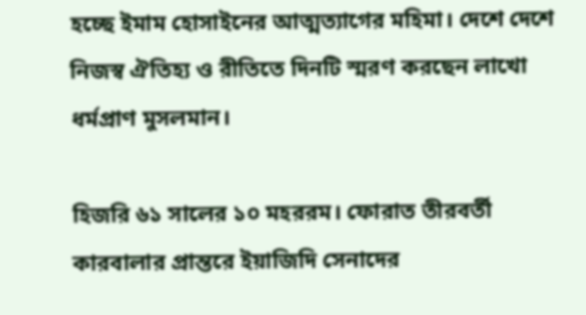হচ্ছে ইমাম হোসাইনের আত্মত্যাগের মহিমা। দেশে দেশে নিজস্ব ঐতিহ্য ও রীতিতে দিনটি স্মরণ করছেন লাখো ধর্মপ্রাণ মুসলমান।

হিজরি ৬১ সালের ১০ মহররম। ফোরাত তীরবর্তী কারবালার প্রান্তরে ইয়াজিদি সেনাদের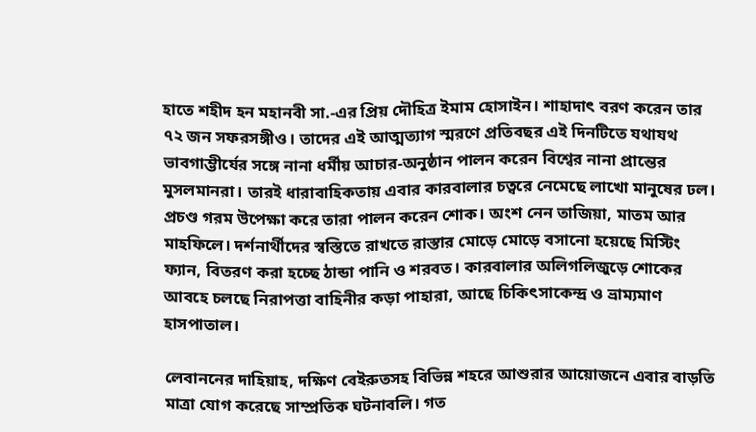হাতে শহীদ হন মহানবী সা.-এর প্রিয় দৌহিত্র ইমাম হোসাইন। শাহাদাৎ বরণ করেন তার ৭২ জন সফরসঙ্গীও। তাদের এই আত্মত্যাগ স্মরণে প্রতিবছর এই দিনটিতে যথাযথ ভাবগাম্ভীর্যের সঙ্গে নানা ধর্মীয় আচার-অনুষ্ঠান পালন করেন বিশ্বের নানা প্রান্তের মুসলমানরা। তারই ধারাবাহিকতায় এবার কারবালার চত্বরে নেমেছে লাখো মানুষের ঢল। প্রচণ্ড গরম উপেক্ষা করে তারা পালন করেন শোক। অংশ নেন তাজিয়া, মাতম আর মাহফিলে। দর্শনার্থীদের স্বস্তিতে রাখতে রাস্তার মোড়ে মোড়ে বসানো হয়েছে মিস্টিং ফ্যান, বিতরণ করা হচ্ছে ঠান্ডা পানি ও শরবত। কারবালার অলিগলিজুড়ে শোকের আবহে চলছে নিরাপত্তা বাহিনীর কড়া পাহারা, আছে চিকিৎসাকেন্দ্র ও ভ্রাম্যমাণ হাসপাতাল।

লেবাননের দাহিয়াহ, দক্ষিণ বেইরুতসহ বিভিন্ন শহরে আশুরার আয়োজনে এবার বাড়তি মাত্রা যোগ করেছে সাম্প্রতিক ঘটনাবলি। গত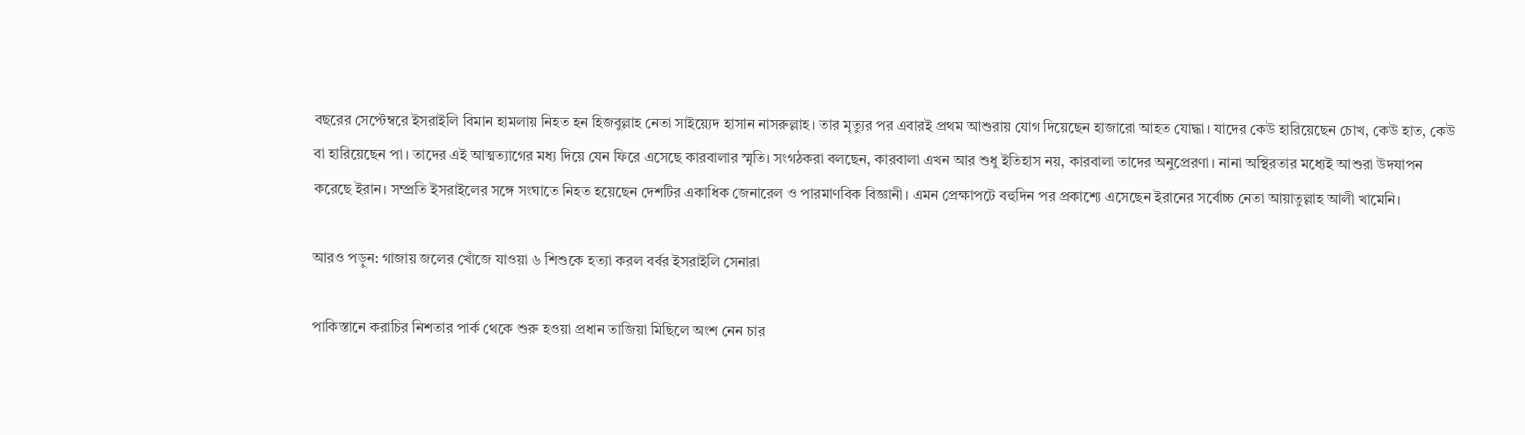বছরের সেপ্টেম্বরে ইসরাইলি বিমান হামলায় নিহত হন হিজবুল্লাহ নেতা সাইয়্যেদ হাসান নাসরুল্লাহ। তার মৃত্যুর পর এবারই প্রথম আশুরায় যোগ দিয়েছেন হাজারো আহত যোদ্ধা। যাদের কেউ হারিয়েছেন চোখ, কেউ হাত, কেউ বা হারিয়েছেন পা। তাদের এই আত্মত্যাগের মধ্য দিয়ে যেন ফিরে এসেছে কারবালার স্মৃতি। সংগঠকরা বলছেন, কারবালা এখন আর শুধু ইতিহাস নয়, কারবালা তাদের অনুপ্রেরণা। নানা অস্থিরতার মধ্যেই আশুরা উদযাপন করেছে ইরান। সম্প্রতি ইসরাইলের সঙ্গে সংঘাতে নিহত হয়েছেন দেশটির একাধিক জেনারেল ও পারমাণবিক বিজ্ঞানী। এমন প্রেক্ষাপটে বহুদিন পর প্রকাশ্যে এসেছেন ইরানের সর্বোচ্চ নেতা আয়াতুল্লাহ আলী খামেনি।

আরও পড়ুন: গাজায় জলের খোঁজে যাওয়া ৬ শিশুকে হত্যা করল বর্বর ইসরাইলি সেনারা

পাকিস্তানে করাচির নিশতার পার্ক থেকে শুরু হওয়া প্রধান তাজিয়া মিছিলে অংশ নেন চার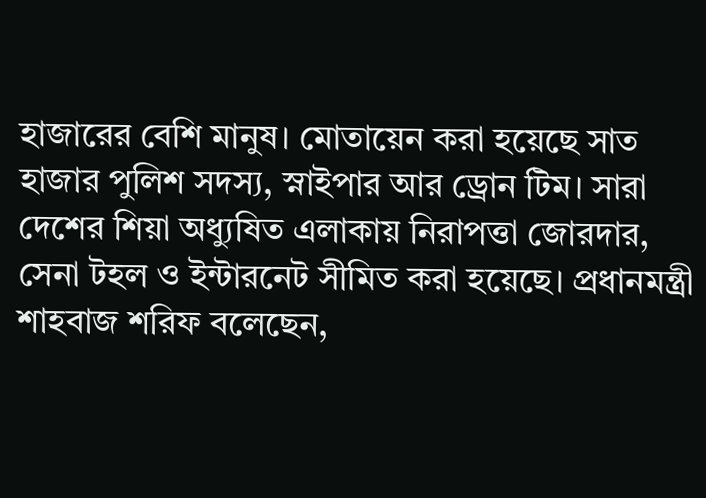হাজারের বেশি মানুষ। মোতায়েন করা হয়েছে সাত হাজার পুলিশ সদস্য, স্নাইপার আর ড্রোন টিম। সারা দেশের শিয়া অধ্যুষিত এলাকায় নিরাপত্তা জোরদার, সেনা টহল ও ইন্টারনেট সীমিত করা হয়েছে। প্রধানমন্ত্রী শাহবাজ শরিফ বলেছেন,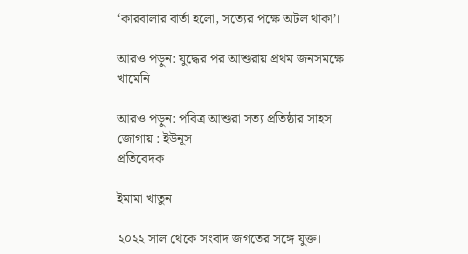‘কারবালার বার্তা হলো, সত্যের পক্ষে অটল থাকা’।

আরও পড়ুন: যুদ্ধের পর আশুরায় প্রথম জনসমক্ষে খামেনি

আরও পড়ুন: পবিত্র আশুরা সত্য প্রতিষ্ঠার সাহস জোগায় : ইউনূস
প্রতিবেদক

ইমামা খাতুন

২০২২ সাল থেকে সংবাদ জগতের সঙ্গে যুক্ত।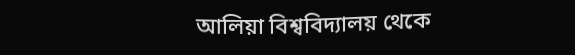আলিয়া বিশ্ববিদ্যালয় থেকে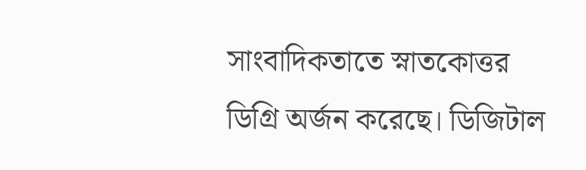সাংবাদিকতাতে স্নাতকোত্তর ডিগ্রি অর্জন করেছে। ডিজিটাল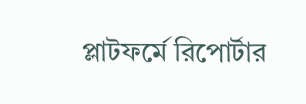প্লাটফর্মে রিপোর্টার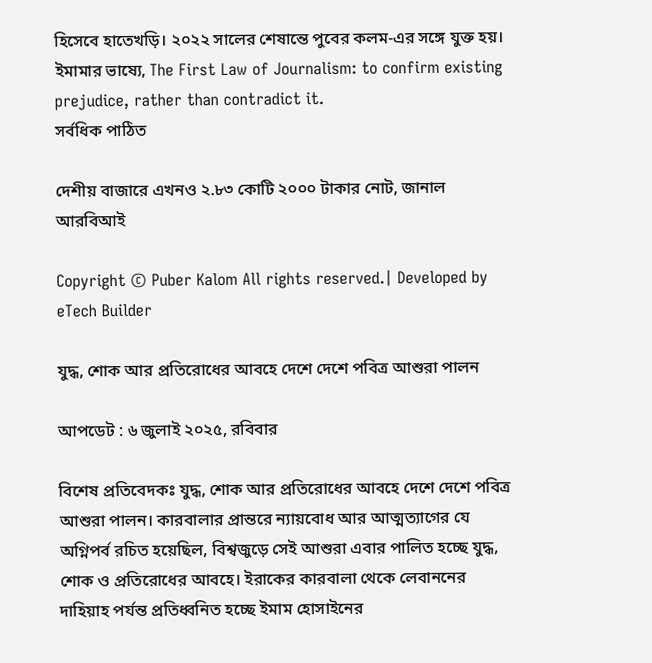হিসেবে হাতেখড়ি। ২০২২ সালের শেষান্তে পুবের কলম-এর সঙ্গে যুক্ত হয়। ইমামার ভাষ্যে, The First Law of Journalism: to confirm existing prejudice, rather than contradict it.
সর্বধিক পাঠিত

দেশীয় বাজারে এখনও ২.৮৩ কোটি ২০০০ টাকার নোট, জানাল আরবিআই

Copyright © Puber Kalom All rights reserved.| Developed by eTech Builder

যুদ্ধ, শোক আর প্রতিরোধের আবহে দেশে দেশে পবিত্র আশুরা পালন

আপডেট : ৬ জুলাই ২০২৫, রবিবার

বিশেষ প্রতিবেদকঃ যুদ্ধ, শোক আর প্রতিরোধের আবহে দেশে দেশে পবিত্র আশুরা পালন। কারবালার প্রান্তরে ন্যায়বোধ আর আত্মত্যাগের যে অগ্নিপর্ব রচিত হয়েছিল, বিশ্বজুড়ে সেই আশুরা এবার পালিত হচ্ছে যুদ্ধ, শোক ও প্রতিরোধের আবহে। ইরাকের কারবালা থেকে লেবাননের দাহিয়াহ পর্যন্ত প্রতিধ্বনিত হচ্ছে ইমাম হোসাইনের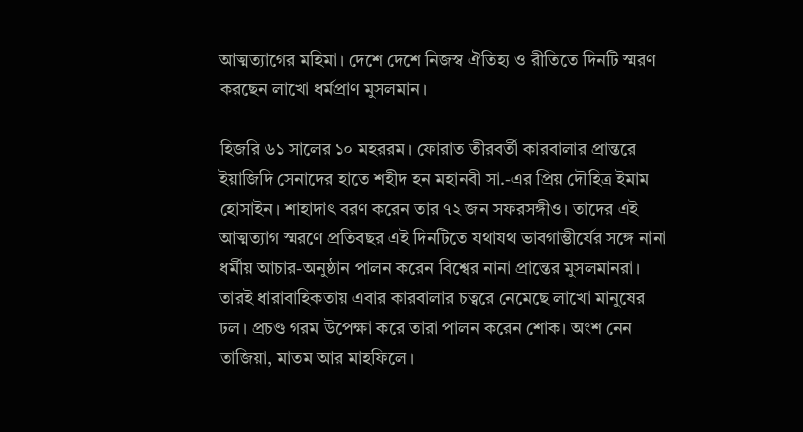আত্মত্যাগের মহিমা। দেশে দেশে নিজস্ব ঐতিহ্য ও রীতিতে দিনটি স্মরণ করছেন লাখো ধর্মপ্রাণ মুসলমান।

হিজরি ৬১ সালের ১০ মহররম। ফোরাত তীরবর্তী কারবালার প্রান্তরে ইয়াজিদি সেনাদের হাতে শহীদ হন মহানবী সা.-এর প্রিয় দৌহিত্র ইমাম হোসাইন। শাহাদাৎ বরণ করেন তার ৭২ জন সফরসঙ্গীও। তাদের এই আত্মত্যাগ স্মরণে প্রতিবছর এই দিনটিতে যথাযথ ভাবগাম্ভীর্যের সঙ্গে নানা ধর্মীয় আচার-অনুষ্ঠান পালন করেন বিশ্বের নানা প্রান্তের মুসলমানরা। তারই ধারাবাহিকতায় এবার কারবালার চত্বরে নেমেছে লাখো মানুষের ঢল। প্রচণ্ড গরম উপেক্ষা করে তারা পালন করেন শোক। অংশ নেন তাজিয়া, মাতম আর মাহফিলে।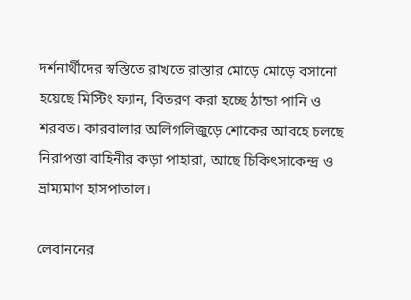দর্শনার্থীদের স্বস্তিতে রাখতে রাস্তার মোড়ে মোড়ে বসানো হয়েছে মিস্টিং ফ্যান, বিতরণ করা হচ্ছে ঠান্ডা পানি ও শরবত। কারবালার অলিগলিজুড়ে শোকের আবহে চলছে নিরাপত্তা বাহিনীর কড়া পাহারা, আছে চিকিৎসাকেন্দ্র ও ভ্রাম্যমাণ হাসপাতাল।

লেবাননের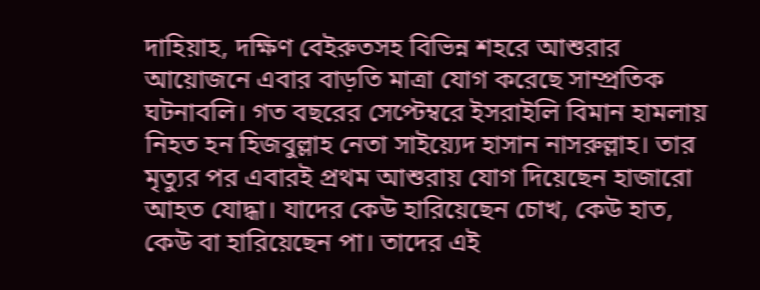দাহিয়াহ, দক্ষিণ বেইরুতসহ বিভিন্ন শহরে আশুরার আয়োজনে এবার বাড়তি মাত্রা যোগ করেছে সাম্প্রতিক ঘটনাবলি। গত বছরের সেপ্টেম্বরে ইসরাইলি বিমান হামলায় নিহত হন হিজবুল্লাহ নেতা সাইয়্যেদ হাসান নাসরুল্লাহ। তার মৃত্যুর পর এবারই প্রথম আশুরায় যোগ দিয়েছেন হাজারো আহত যোদ্ধা। যাদের কেউ হারিয়েছেন চোখ, কেউ হাত, কেউ বা হারিয়েছেন পা। তাদের এই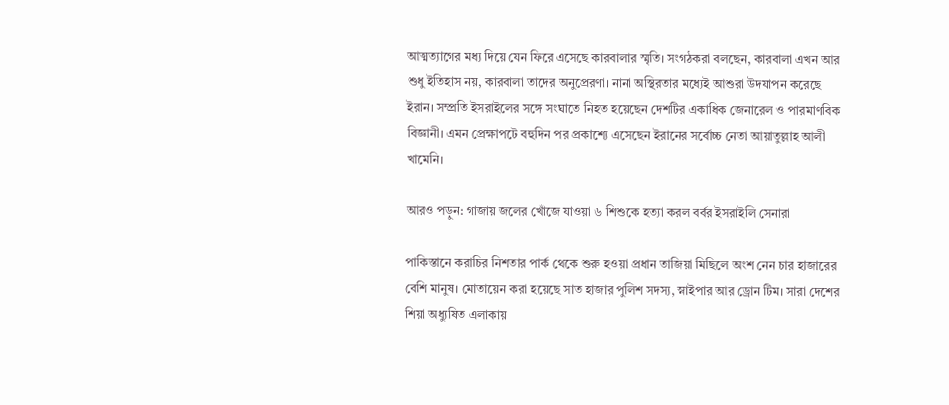আত্মত্যাগের মধ্য দিয়ে যেন ফিরে এসেছে কারবালার স্মৃতি। সংগঠকরা বলছেন, কারবালা এখন আর শুধু ইতিহাস নয়, কারবালা তাদের অনুপ্রেরণা। নানা অস্থিরতার মধ্যেই আশুরা উদযাপন করেছে ইরান। সম্প্রতি ইসরাইলের সঙ্গে সংঘাতে নিহত হয়েছেন দেশটির একাধিক জেনারেল ও পারমাণবিক বিজ্ঞানী। এমন প্রেক্ষাপটে বহুদিন পর প্রকাশ্যে এসেছেন ইরানের সর্বোচ্চ নেতা আয়াতুল্লাহ আলী খামেনি।

আরও পড়ুন: গাজায় জলের খোঁজে যাওয়া ৬ শিশুকে হত্যা করল বর্বর ইসরাইলি সেনারা

পাকিস্তানে করাচির নিশতার পার্ক থেকে শুরু হওয়া প্রধান তাজিয়া মিছিলে অংশ নেন চার হাজারের বেশি মানুষ। মোতায়েন করা হয়েছে সাত হাজার পুলিশ সদস্য, স্নাইপার আর ড্রোন টিম। সারা দেশের শিয়া অধ্যুষিত এলাকায়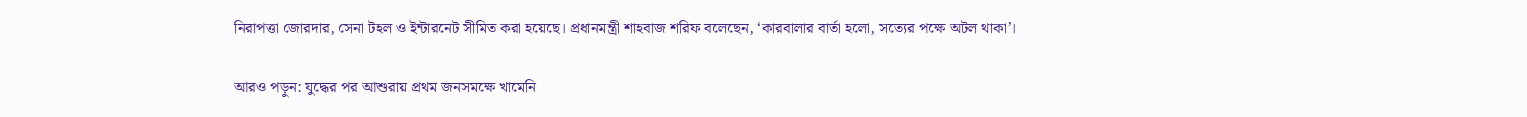নিরাপত্তা জোরদার, সেনা টহল ও ইন্টারনেট সীমিত করা হয়েছে। প্রধানমন্ত্রী শাহবাজ শরিফ বলেছেন, ‘কারবালার বার্তা হলো, সত্যের পক্ষে অটল থাকা’।

আরও পড়ুন: যুদ্ধের পর আশুরায় প্রথম জনসমক্ষে খামেনি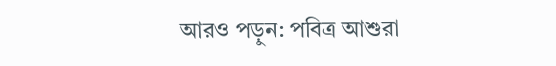আরও পড়ুন: পবিত্র আশুরা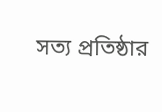সত্য প্রতিষ্ঠার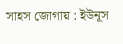সাহস জোগায় : ইউনূস